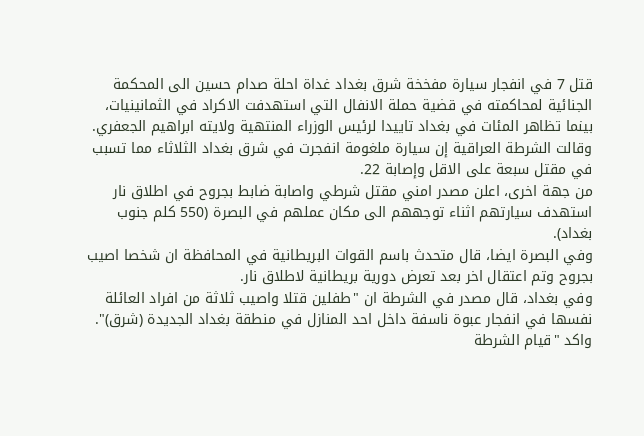قتل 7 في انفجار سيارة مفخخة شرق بغداد غداة احلة صدام حسين الى المحكمة الجنائية لمحاكمته في قضية حملة الانفال التي استهدفت الاكراد في الثمانينيات، بينما تظاهر المئات في بغداد تاييدا لرئيس الوزراء المنتهية ولايته ابراهيم الجعفري.
وقالت الشرطة العراقية إن سيارة ملغومة انفجرت في شرق بغداد الثلاثاء مما تسبب في مقتل سبعة على الاقل وإصابة 22.
من جهة اخرى، اعلن مصدر امني مقتل شرطي واصابة ضابط بجروح في اطلاق نار استهدف سيارتهم اثناء توجههم الى مكان عملهم في البصرة (550 كلم جنوب بغداد).
وفي البصرة ايضا، قال متحدث باسم القوات البريطانية في المحافظة ان شخصا اصيب بجروح وتم اعتقال اخر بعد تعرض دورية بريطانية لاطلاق نار.
وفي بغداد، قال مصدر في الشرطة ان "طفلين قتلا واصيب ثلاثة من افراد العائلة نفسها في انفجار عبوة ناسفة داخل احد المنازل في منطقة بغداد الجديدة (شرق)". واكد "قيام الشرطة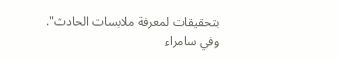بتحقيقات لمعرفة ملابسات الحادث".
وفي سامراء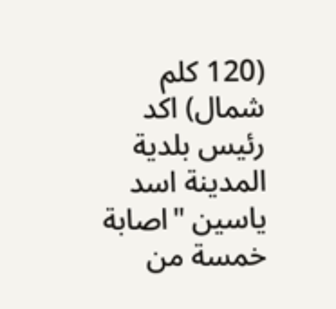(120 كلم شمال) اكد رئيس بلدية المدينة اسد ياسين "اصابة خمسة من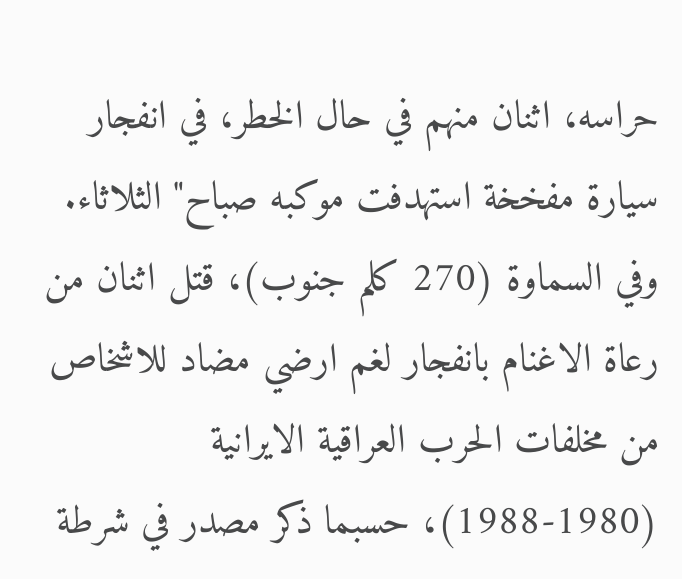حراسه، اثنان منهم في حال الخطر، في انفجار سيارة مفخخة استهدفت موكبه صباح" الثلاثاء.
وفي السماوة (270 كلم جنوب)، قتل اثنان من رعاة الاغنام بانفجار لغم ارضي مضاد للاشخاص من مخلفات الحرب العراقية الايرانية (1980-1988)، حسبما ذكر مصدر في شرطة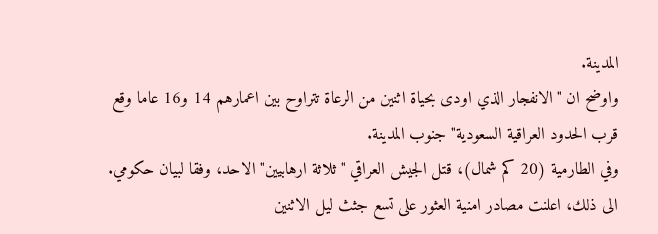المدينة.
واوضح ان "الانفجار الذي اودى بحياة اثنين من الرعاة تتراوح بين اعمارهم 14 و16 عاما وقع قرب الحدود العراقية السعودية" جنوب المدينة.
وفي الطارمية (20 كم شمال)، قتل الجيش العراقي "ثلاثة ارهابيين" الاحد، وفقا لبيان حكومي.
الى ذلك، اعلنت مصادر امنية العثور على تسع جثث ليل الاثنين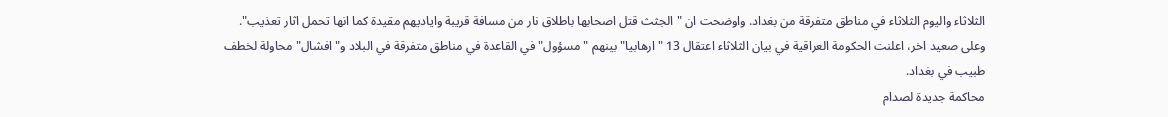الثلاثاء واليوم الثلاثاء في مناطق متفرقة من بغداد. واوضحت ان "الجثث قتل اصحابها باطلاق نار من مسافة قريبة واياديهم مقيدة كما انها تحمل اثار تعذيب".
وعلى صعيد اخر، اعلنت الحكومة العراقية في بيان الثلاثاء اعتقال 13 "ارهابيا" بينهم "مسؤول" في القاعدة في مناطق متفرقة في البلاد و"افشال" محاولة لخطف طبيب في بغداد.
محاكمة جديدة لصدام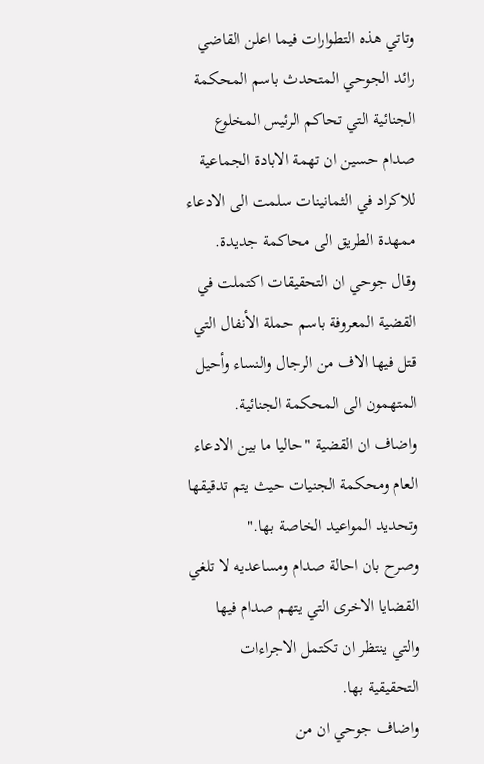وتاتي هذه التطوارات فيما اعلن القاضي رائد الجوحي المتحدث باسم المحكمة الجنائية التي تحاكم الرئيس المخلوع صدام حسين ان تهمة الابادة الجماعية للاكراد في الثمانينات سلمت الى الادعاء ممهدة الطريق الى محاكمة جديدة.
وقال جوحي ان التحقيقات اكتملت في القضية المعروفة باسم حملة الأنفال التي قتل فيها الاف من الرجال والنساء وأحيل المتهمون الى المحكمة الجنائية.
واضاف ان القضية "حاليا ما بين الادعاء العام ومحكمة الجنيات حيث يتم تدقيقها وتحديد المواعيد الخاصة بها."
وصرح بان احالة صدام ومساعديه لا تلغي القضايا الاخرى التي يتهم صدام فيها والتي ينتظر ان تكتمل الاجراءات التحقيقية بها.
واضاف جوحي ان من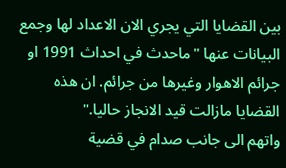بين القضايا التي يجري الان الاعداد لها وجمع البيانات عنها "ماحدث في احداث 1991 او جرائم الاهوار وغيرها من جرائم. ان هذه القضايا مازالت قيد الانجاز حاليا."
واتهم الى جانب صدام في قضية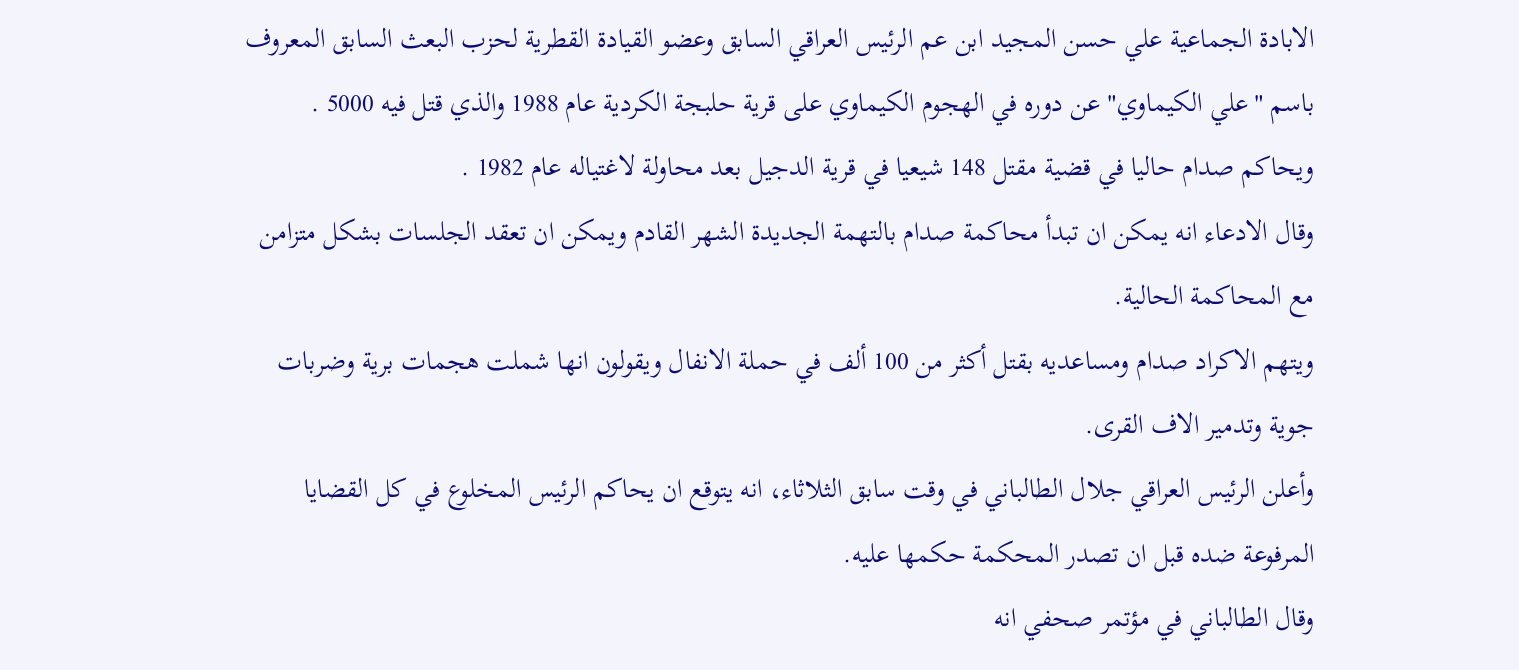الابادة الجماعية علي حسن المجيد ابن عم الرئيس العراقي السابق وعضو القيادة القطرية لحزب البعث السابق المعروف باسم "علي الكيماوي" عن دوره في الهجوم الكيماوي على قرية حلبجة الكردية عام 1988 والذي قتل فيه 5000 .
ويحاكم صدام حاليا في قضية مقتل 148 شيعيا في قرية الدجيل بعد محاولة لاغتياله عام 1982 .
وقال الادعاء انه يمكن ان تبدأ محاكمة صدام بالتهمة الجديدة الشهر القادم ويمكن ان تعقد الجلسات بشكل متزامن مع المحاكمة الحالية.
ويتهم الاكراد صدام ومساعديه بقتل أكثر من 100 ألف في حملة الانفال ويقولون انها شملت هجمات برية وضربات جوية وتدمير الاف القرى.
وأعلن الرئيس العراقي جلال الطالباني في وقت سابق الثلاثاء، انه يتوقع ان يحاكم الرئيس المخلوع في كل القضايا المرفوعة ضده قبل ان تصدر المحكمة حكمها عليه.
وقال الطالباني في مؤتمر صحفي انه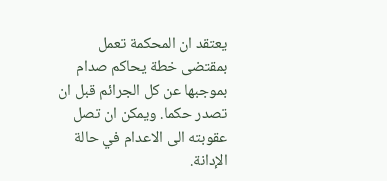يعتقد ان المحكمة تعمل بمقتضى خطة يحاكم صدام بموجبها عن كل الجرائم قبل ان تصدر حكما. ويمكن ان تصل عقوبته الى الاعدام في حالة الإدانة.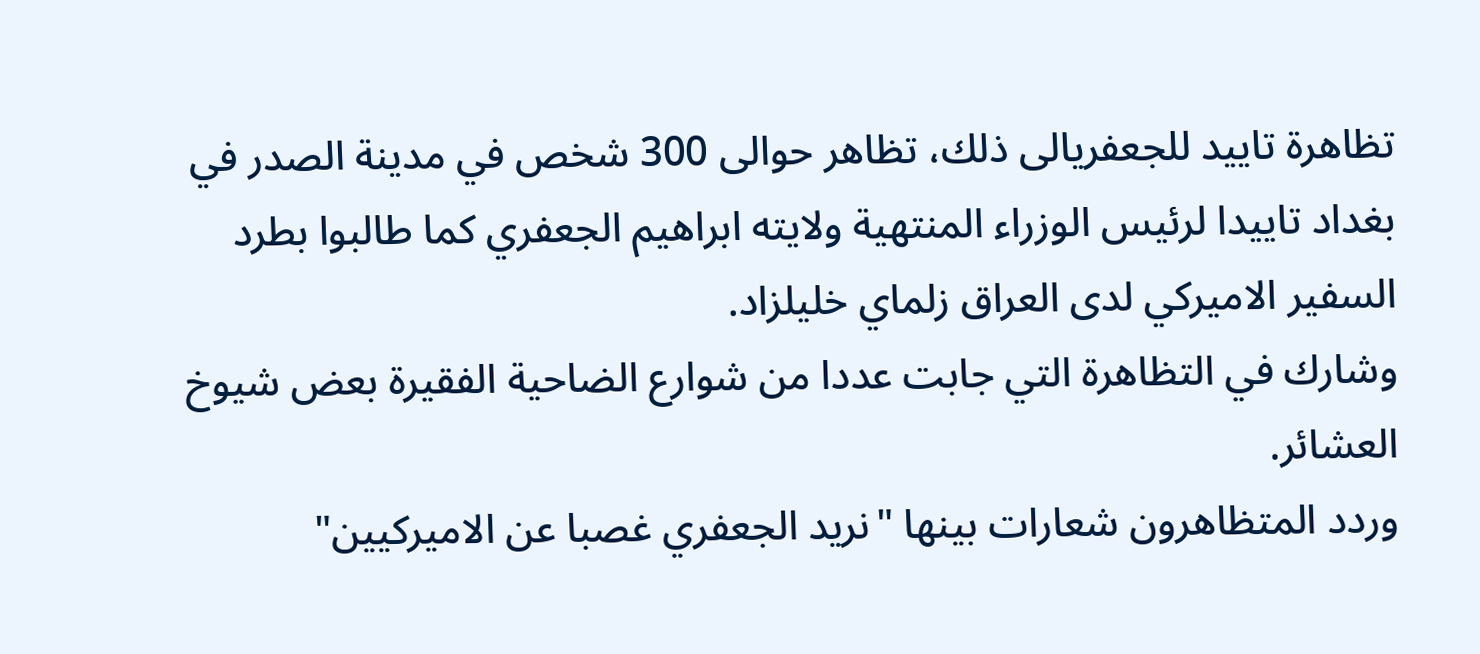تظاهرة تاييد للجعفريالى ذلك، تظاهر حوالى 300 شخص في مدينة الصدر في بغداد تاييدا لرئيس الوزراء المنتهية ولايته ابراهيم الجعفري كما طالبوا بطرد السفير الاميركي لدى العراق زلماي خليلزاد.
وشارك في التظاهرة التي جابت عددا من شوارع الضاحية الفقيرة بعض شيوخ العشائر.
وردد المتظاهرون شعارات بينها "نريد الجعفري غصبا عن الاميركيين"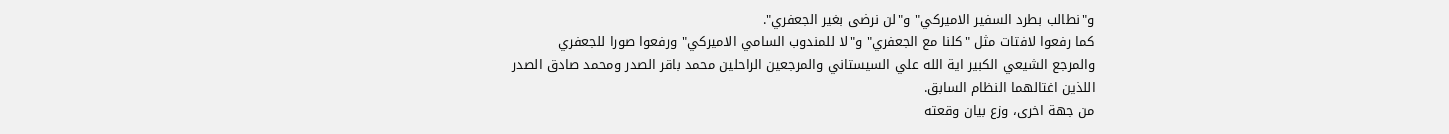و"نطالب بطرد السفير الاميركي" و"لن نرضى بغير الجعفري".
كما رفعوا لافتات مثل "كلنا مع الجعفري" و"لا للمندوب السامي الاميركي" ورفعوا صورا للجعفري والمرجع الشيعي الكبير اية الله علي السيستاني والمرجعين الراحلين محمد باقر الصدر ومحمد صادق الصدر اللذين اغتالهما النظام السابق.
من جهة اخرى، وزع بيان وقعته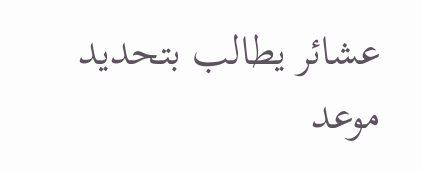عشائر يطالب بتحديد موعد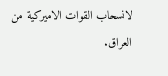لانسحاب القوات الاميركية من العراق.